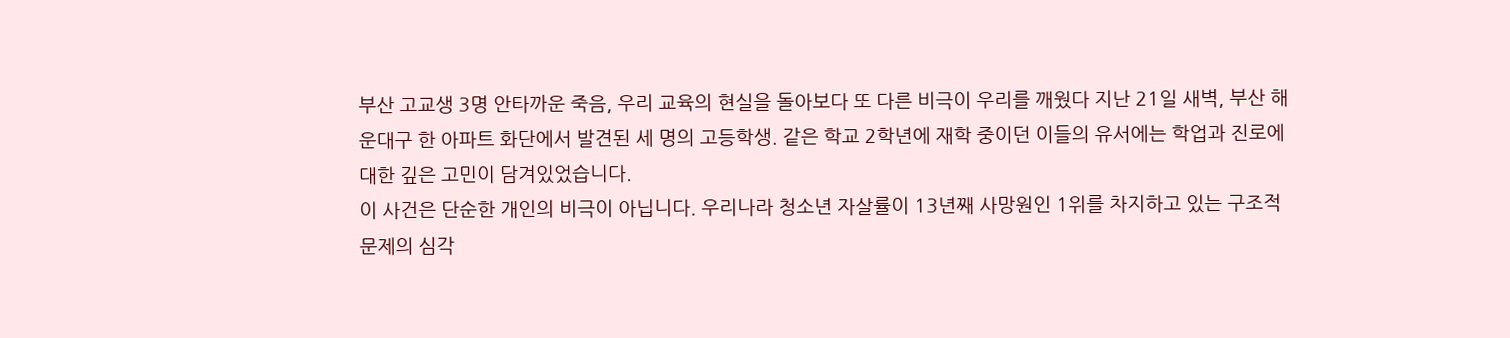부산 고교생 3명 안타까운 죽음, 우리 교육의 현실을 돌아보다 또 다른 비극이 우리를 깨웠다 지난 21일 새벽, 부산 해운대구 한 아파트 화단에서 발견된 세 명의 고등학생. 같은 학교 2학년에 재학 중이던 이들의 유서에는 학업과 진로에 대한 깊은 고민이 담겨있었습니다.
이 사건은 단순한 개인의 비극이 아닙니다. 우리나라 청소년 자살률이 13년째 사망원인 1위를 차지하고 있는 구조적 문제의 심각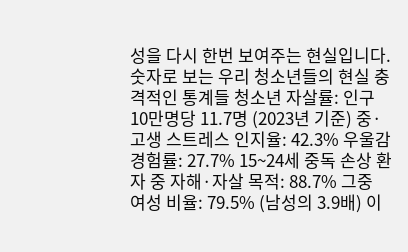성을 다시 한번 보여주는 현실입니다.
숫자로 보는 우리 청소년들의 현실 충격적인 통계들 청소년 자살률: 인구 10만명당 11.7명 (2023년 기준) 중·고생 스트레스 인지율: 42.3% 우울감 경험률: 27.7% 15~24세 중독 손상 환자 중 자해·자살 목적: 88.7% 그중 여성 비율: 79.5% (남성의 3.9배) 이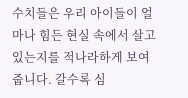수치들은 우리 아이들이 얼마나 힘든 현실 속에서 살고 있는지를 적나라하게 보여줍니다. 갈수록 심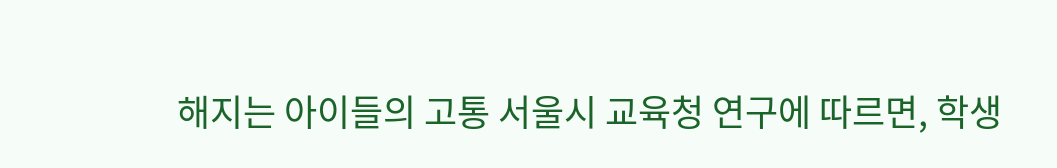해지는 아이들의 고통 서울시 교육청 연구에 따르면, 학생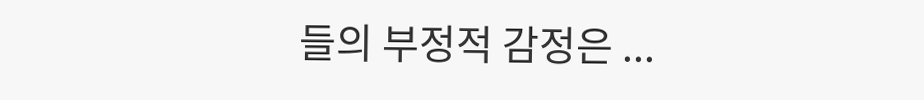들의 부정적 감정은 ...